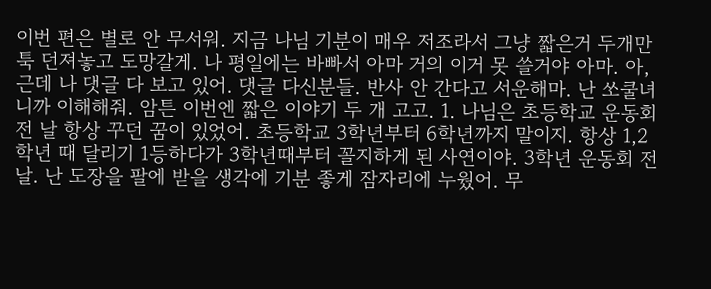이번 편은 별로 안 무서워. 지금 나님 기분이 매우 저조라서 그냥 짧은거 두개만 툭 던져놓고 도망갈게. 나 평일에는 바빠서 아마 거의 이거 못 쓸거야 아마. 아, 근데 나 댓글 다 보고 있어. 댓글 다신분들. 반사 안 간다고 서운해마. 난 쏘쿨녀니까 이해해줘. 암튼 이번엔 짧은 이야기 두 개 고고. 1. 나님은 초등학교 운동회 전 날 항상 꾸던 꿈이 있었어. 초등학교 3학년부터 6학년까지 말이지. 항상 1,2학년 때 달리기 1등하다가 3학년때부터 꼴지하게 된 사연이야. 3학년 운동회 전 날. 난 도장을 팔에 받을 생각에 기분 좋게 잠자리에 누웠어. 무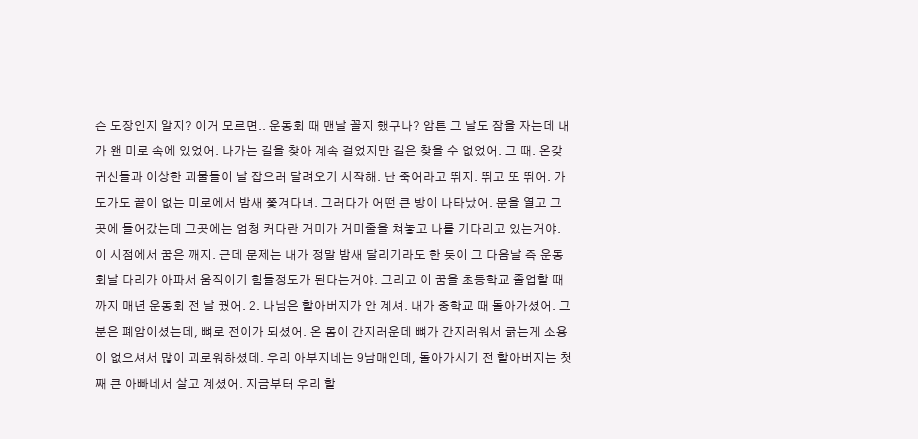슨 도장인지 알지? 이거 모르면.. 운동회 때 맨날 꼴지 했구나? 암튼 그 날도 잠을 자는데 내가 왠 미로 속에 있었어. 나가는 길을 찾아 계속 걸었지만 길은 찾을 수 없었어. 그 때. 온갖 귀신들과 이상한 괴물들이 날 잡으러 달려오기 시작해. 난 죽어라고 뛰지. 뛰고 또 뛰어. 가도가도 끝이 없는 미로에서 밤새 쫓겨다녀. 그러다가 어떤 큰 방이 나타났어. 문을 열고 그곳에 들어갔는데 그곳에는 엄청 커다란 거미가 거미줄을 쳐놓고 나를 기다리고 있는거야. 이 시점에서 꿈은 깨지. 근데 문제는 내가 정말 밤새 달리기라도 한 듯이 그 다음날 즉 운동회날 다리가 아파서 움직이기 힘들정도가 된다는거야. 그리고 이 꿈을 초등학교 졸업할 때까지 매년 운동회 전 날 꿨어. 2. 나님은 할아버지가 안 계셔. 내가 중학교 때 돌아가셨어. 그 분은 폐암이셨는데, 뼈로 전이가 되셨어. 온 몸이 간지러운데 뼈가 간지러워서 긁는게 소용이 없으셔서 많이 괴로워하셨데. 우리 아부지네는 9남매인데, 돌아가시기 전 할아버지는 첫째 큰 아빠네서 살고 계셨어. 지금부터 우리 할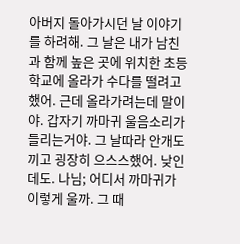아버지 돌아가시던 날 이야기를 하려해. 그 날은 내가 남친과 함께 높은 곳에 위치한 초등학교에 올라가 수다를 떨려고 했어. 근데 올라가려는데 말이야. 갑자기 까마귀 울음소리가 들리는거야. 그 날따라 안개도 끼고 굉장히 으스스했어. 낮인데도. 나님; 어디서 까마귀가 이렇게 울까. 그 때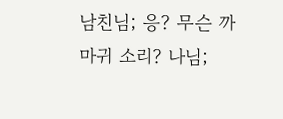남친님; 응? 무슨 까마귀 소리? 나님;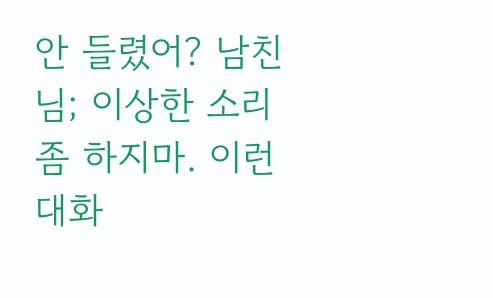안 들렸어? 남친님; 이상한 소리 좀 하지마. 이런 대화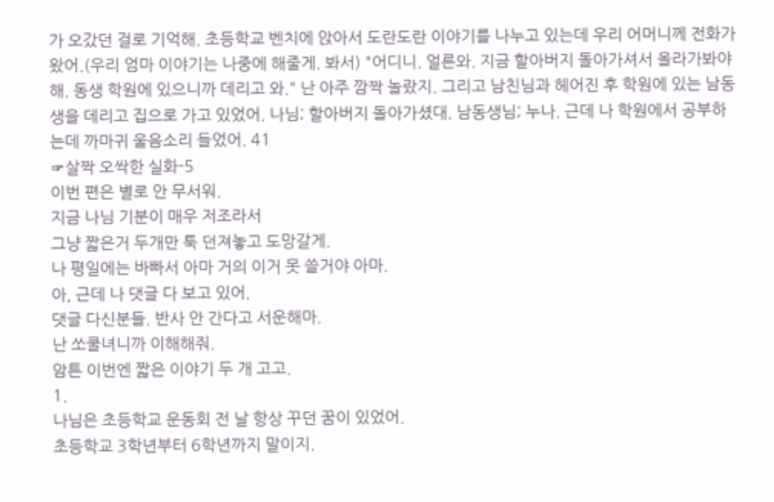가 오갔던 걸로 기억해. 초등학교 벤치에 앉아서 도란도란 이야기를 나누고 있는데 우리 어머니께 전화가 왔어.(우리 엄마 이야기는 나중에 해줄게. 봐서) "어디니. 얼른와. 지금 할아버지 돌아가셔서 올라가봐야해. 동생 학원에 있으니까 데리고 와." 난 아주 깜짝 놀랐지. 그리고 남친님과 헤어진 후 학원에 있는 남동생을 데리고 집으로 가고 있었어. 나님; 할아버지 돌아가셨대. 남동생님; 누나. 근데 나 학원에서 공부하는데 까마귀 울음소리 들었어. 41
☞살짝 오싹한 실화-5
이번 편은 별로 안 무서워.
지금 나님 기분이 매우 저조라서
그냥 짧은거 두개만 툭 던져놓고 도망갈게.
나 평일에는 바빠서 아마 거의 이거 못 쓸거야 아마.
아, 근데 나 댓글 다 보고 있어.
댓글 다신분들. 반사 안 간다고 서운해마.
난 쏘쿨녀니까 이해해줘.
암튼 이번엔 짧은 이야기 두 개 고고.
1.
나님은 초등학교 운동회 전 날 항상 꾸던 꿈이 있었어.
초등학교 3학년부터 6학년까지 말이지.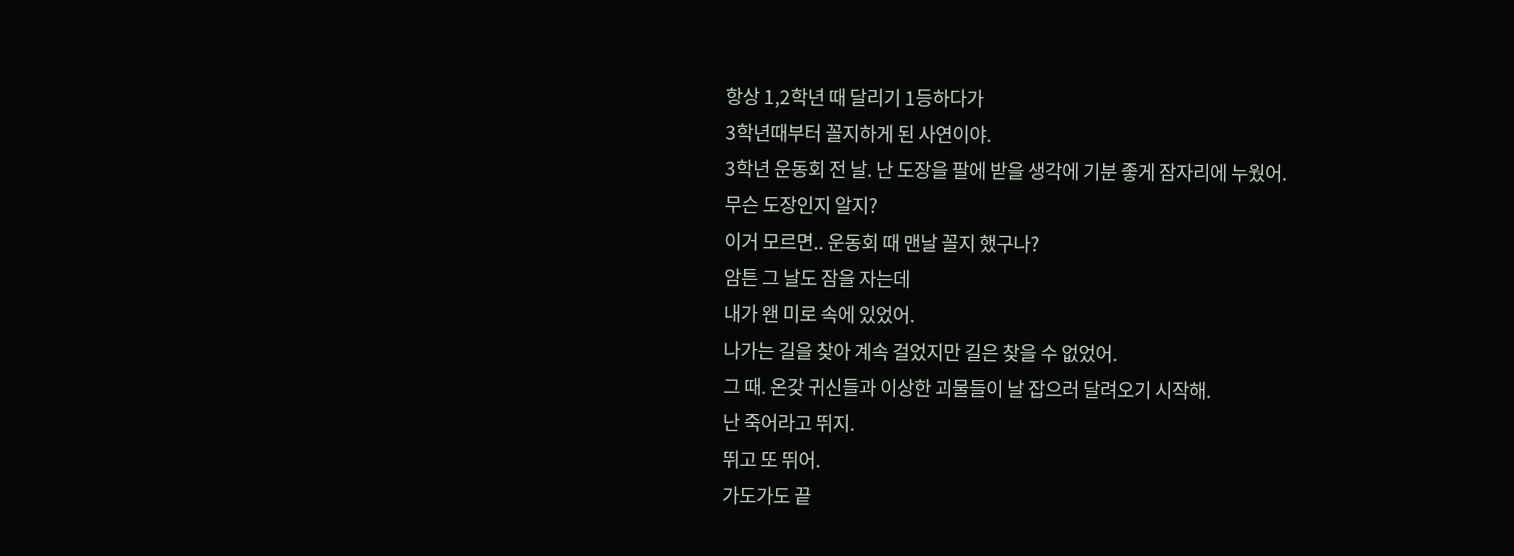항상 1,2학년 때 달리기 1등하다가
3학년때부터 꼴지하게 된 사연이야.
3학년 운동회 전 날. 난 도장을 팔에 받을 생각에 기분 좋게 잠자리에 누웠어.
무슨 도장인지 알지?
이거 모르면.. 운동회 때 맨날 꼴지 했구나?
암튼 그 날도 잠을 자는데
내가 왠 미로 속에 있었어.
나가는 길을 찾아 계속 걸었지만 길은 찾을 수 없었어.
그 때. 온갖 귀신들과 이상한 괴물들이 날 잡으러 달려오기 시작해.
난 죽어라고 뛰지.
뛰고 또 뛰어.
가도가도 끝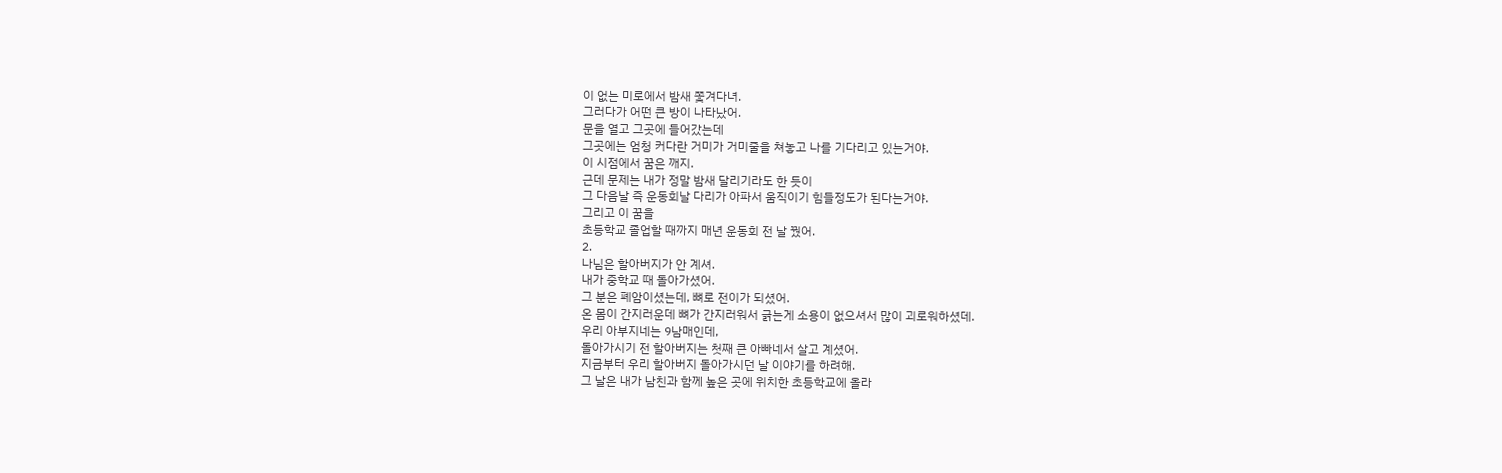이 없는 미로에서 밤새 쫓겨다녀.
그러다가 어떤 큰 방이 나타났어.
문을 열고 그곳에 들어갔는데
그곳에는 엄청 커다란 거미가 거미줄을 쳐놓고 나를 기다리고 있는거야.
이 시점에서 꿈은 깨지.
근데 문제는 내가 정말 밤새 달리기라도 한 듯이
그 다음날 즉 운동회날 다리가 아파서 움직이기 힘들정도가 된다는거야.
그리고 이 꿈을
초등학교 졸업할 때까지 매년 운동회 전 날 꿨어.
2.
나님은 할아버지가 안 계셔.
내가 중학교 때 돌아가셨어.
그 분은 폐암이셨는데, 뼈로 전이가 되셨어.
온 몸이 간지러운데 뼈가 간지러워서 긁는게 소용이 없으셔서 많이 괴로워하셨데.
우리 아부지네는 9남매인데,
돌아가시기 전 할아버지는 첫째 큰 아빠네서 살고 계셨어.
지금부터 우리 할아버지 돌아가시던 날 이야기를 하려해.
그 날은 내가 남친과 함께 높은 곳에 위치한 초등학교에 올라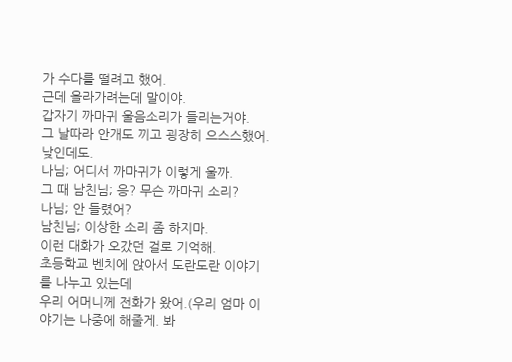가 수다를 떨려고 했어.
근데 올라가려는데 말이야.
갑자기 까마귀 울음소리가 들리는거야.
그 날따라 안개도 끼고 굉장히 으스스했어. 낮인데도.
나님; 어디서 까마귀가 이렇게 울까.
그 때 남친님; 응? 무슨 까마귀 소리?
나님; 안 들렸어?
남친님; 이상한 소리 좀 하지마.
이런 대화가 오갔던 걸로 기억해.
초등학교 벤치에 앉아서 도란도란 이야기를 나누고 있는데
우리 어머니께 전화가 왔어.(우리 엄마 이야기는 나중에 해줄게. 봐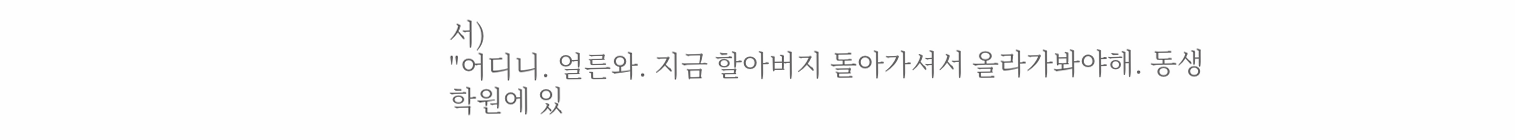서)
"어디니. 얼른와. 지금 할아버지 돌아가셔서 올라가봐야해. 동생 학원에 있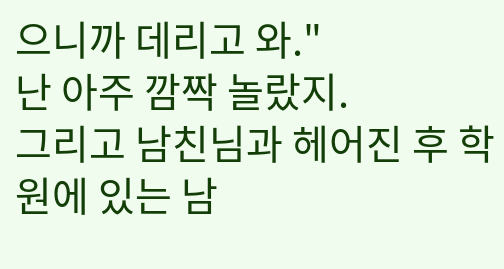으니까 데리고 와."
난 아주 깜짝 놀랐지.
그리고 남친님과 헤어진 후 학원에 있는 남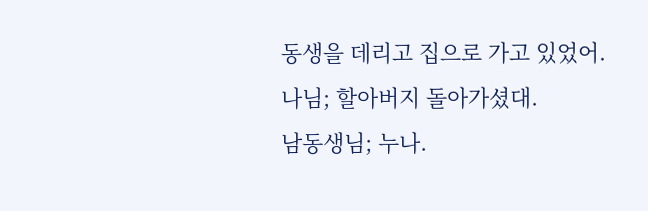동생을 데리고 집으로 가고 있었어.
나님; 할아버지 돌아가셨대.
남동생님; 누나.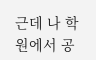근데 나 학원에서 공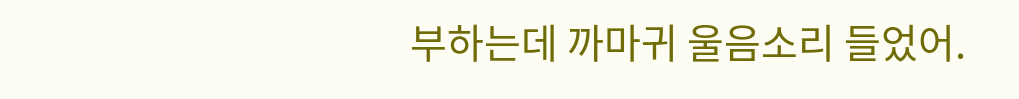부하는데 까마귀 울음소리 들었어.